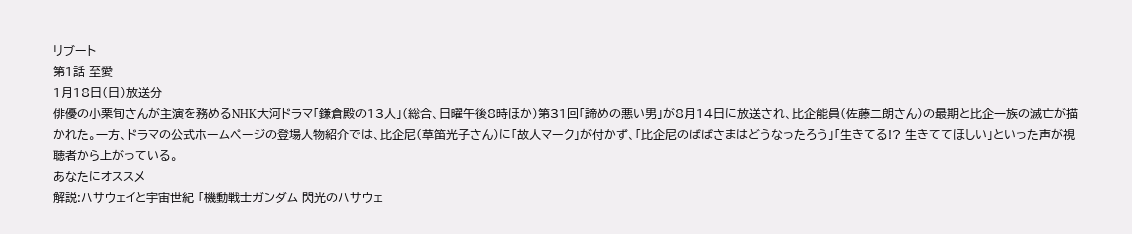リブート
第1話 至愛
1月18日(日)放送分
俳優の小栗旬さんが主演を務めるNHK大河ドラマ「鎌倉殿の13人」(総合、日曜午後8時ほか)第31回「諦めの悪い男」が8月14日に放送され、比企能員(佐藤二朗さん)の最期と比企一族の滅亡が描かれた。一方、ドラマの公式ホームページの登場人物紹介では、比企尼(草笛光子さん)に「故人マーク」が付かず、「比企尼のばばさまはどうなったろう」「生きてる!? 生きててほしい」といった声が視聴者から上がっている。
あなたにオススメ
解説:ハサウェイと宇宙世紀 「機動戦士ガンダム 閃光のハサウェ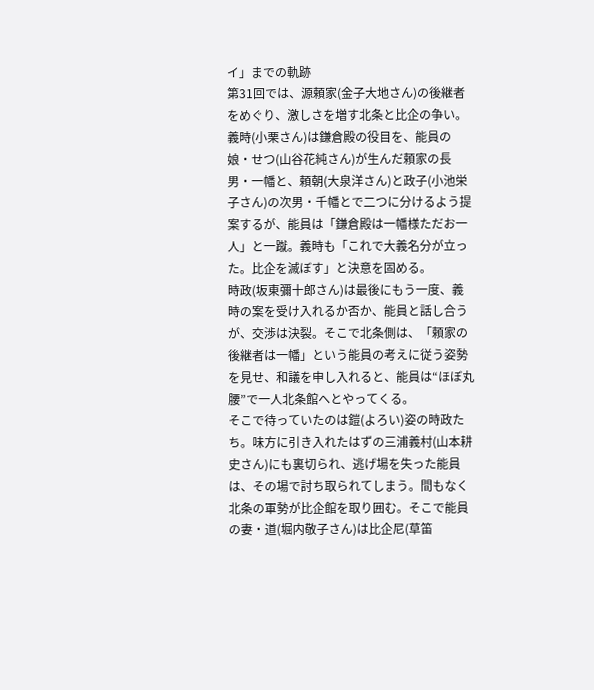イ」までの軌跡
第31回では、源頼家(金子大地さん)の後継者をめぐり、激しさを増す北条と比企の争い。義時(小栗さん)は鎌倉殿の役目を、能員の娘・せつ(山谷花純さん)が生んだ頼家の長男・一幡と、頼朝(大泉洋さん)と政子(小池栄子さん)の次男・千幡とで二つに分けるよう提案するが、能員は「鎌倉殿は一幡様ただお一人」と一蹴。義時も「これで大義名分が立った。比企を滅ぼす」と決意を固める。
時政(坂東彌十郎さん)は最後にもう一度、義時の案を受け入れるか否か、能員と話し合うが、交渉は決裂。そこで北条側は、「頼家の後継者は一幡」という能員の考えに従う姿勢を見せ、和議を申し入れると、能員は“ほぼ丸腰”で一人北条館へとやってくる。
そこで待っていたのは鎧(よろい)姿の時政たち。味方に引き入れたはずの三浦義村(山本耕史さん)にも裏切られ、逃げ場を失った能員は、その場で討ち取られてしまう。間もなく北条の軍勢が比企館を取り囲む。そこで能員の妻・道(堀内敬子さん)は比企尼(草笛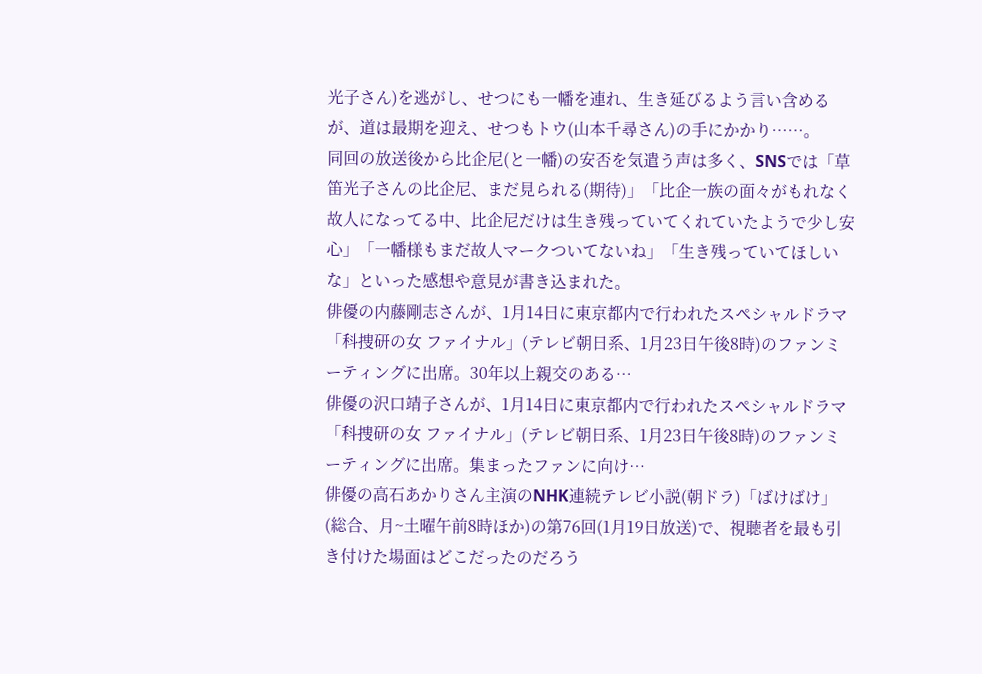光子さん)を逃がし、せつにも一幡を連れ、生き延びるよう言い含めるが、道は最期を迎え、せつもトウ(山本千尋さん)の手にかかり……。
同回の放送後から比企尼(と一幡)の安否を気遣う声は多く、SNSでは「草笛光子さんの比企尼、まだ見られる(期待)」「比企一族の面々がもれなく故人になってる中、比企尼だけは生き残っていてくれていたようで少し安心」「一幡様もまだ故人マークついてないね」「生き残っていてほしいな」といった感想や意見が書き込まれた。
俳優の内藤剛志さんが、1月14日に東京都内で行われたスペシャルドラマ「科捜研の女 ファイナル」(テレビ朝日系、1月23日午後8時)のファンミーティングに出席。30年以上親交のある…
俳優の沢口靖子さんが、1月14日に東京都内で行われたスペシャルドラマ「科捜研の女 ファイナル」(テレビ朝日系、1月23日午後8時)のファンミーティングに出席。集まったファンに向け…
俳優の高石あかりさん主演のNHK連続テレビ小説(朝ドラ)「ばけばけ」(総合、月~土曜午前8時ほか)の第76回(1月19日放送)で、視聴者を最も引き付けた場面はどこだったのだろう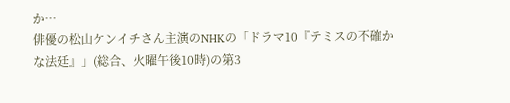か…
俳優の松山ケンイチさん主演のNHKの「ドラマ10『テミスの不確かな法廷』」(総合、火曜午後10時)の第3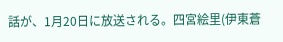話が、1月20日に放送される。四宮絵里(伊東蒼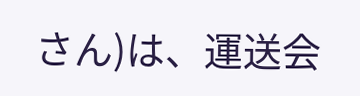さん)は、運送会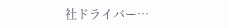社ドライバー…